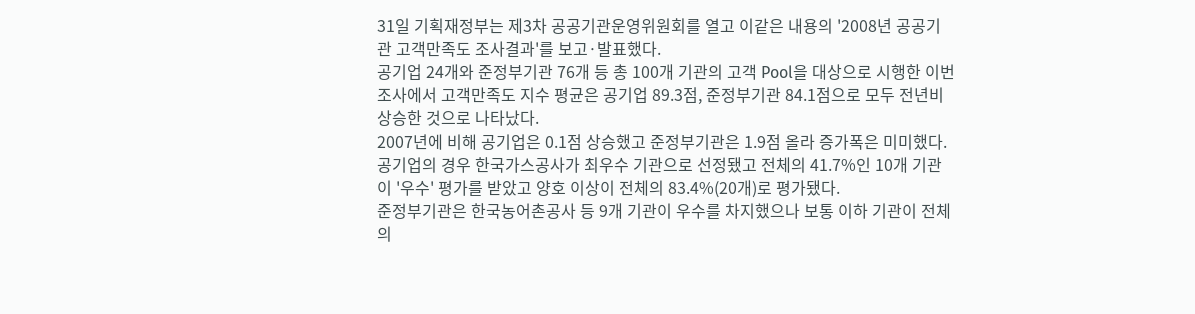31일 기획재정부는 제3차 공공기관운영위원회를 열고 이같은 내용의 '2008년 공공기관 고객만족도 조사결과'를 보고·발표했다.
공기업 24개와 준정부기관 76개 등 총 100개 기관의 고객 Pool을 대상으로 시행한 이번 조사에서 고객만족도 지수 평균은 공기업 89.3점, 준정부기관 84.1점으로 모두 전년비 상승한 것으로 나타났다.
2007년에 비해 공기업은 0.1점 상승했고 준정부기관은 1.9점 올라 증가폭은 미미했다.
공기업의 경우 한국가스공사가 최우수 기관으로 선정됐고 전체의 41.7%인 10개 기관이 '우수' 평가를 받았고 양호 이상이 전체의 83.4%(20개)로 평가됐다.
준정부기관은 한국농어촌공사 등 9개 기관이 우수를 차지했으나 보통 이하 기관이 전체의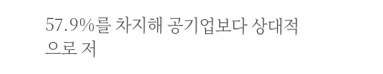57.9%를 차지해 공기업보다 상대적으로 저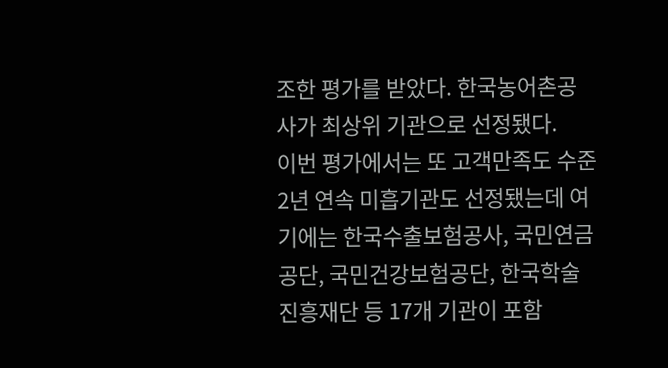조한 평가를 받았다. 한국농어촌공사가 최상위 기관으로 선정됐다.
이번 평가에서는 또 고객만족도 수준 2년 연속 미흡기관도 선정됐는데 여기에는 한국수출보험공사, 국민연금공단, 국민건강보험공단, 한국학술진흥재단 등 17개 기관이 포함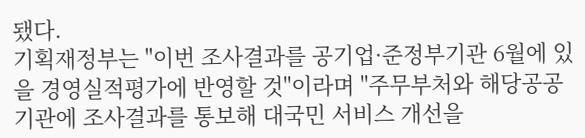됐다.
기획재정부는 "이번 조사결과를 공기업·준정부기관 6월에 있을 경영실적평가에 반영할 것"이라며 "주무부처와 해당공공기관에 조사결과를 통보해 대국민 서비스 개선을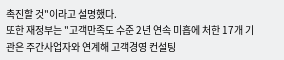촉진할 것"이라고 설명했다.
또한 재정부는 "고객만족도 수준 2년 연속 미흡에 처한 17개 기관은 주간사업자와 연계해 고객경영 컨설팅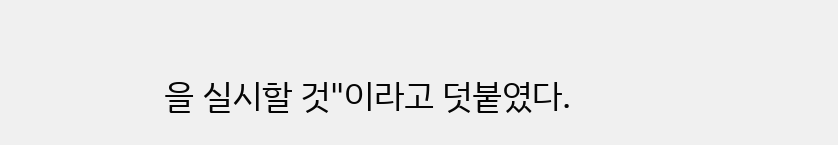을 실시할 것"이라고 덧붙였다.